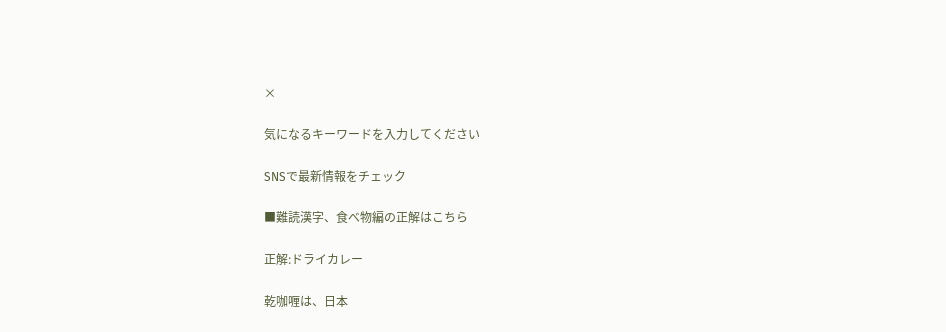×

気になるキーワードを入力してください

SNSで最新情報をチェック

■難読漢字、食べ物編の正解はこちら

正解:ドライカレー

乾咖喱は、日本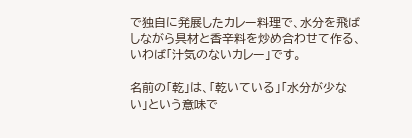で独自に発展したカレー料理で、水分を飛ばしながら具材と香辛料を炒め合わせて作る、いわば「汁気のないカレー」です。

名前の「乾」は、「乾いている」「水分が少ない」という意味で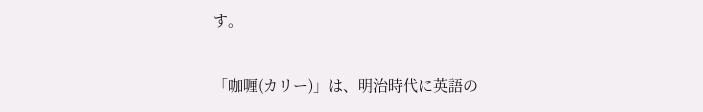す。

「咖喱(カリー)」は、明治時代に英語の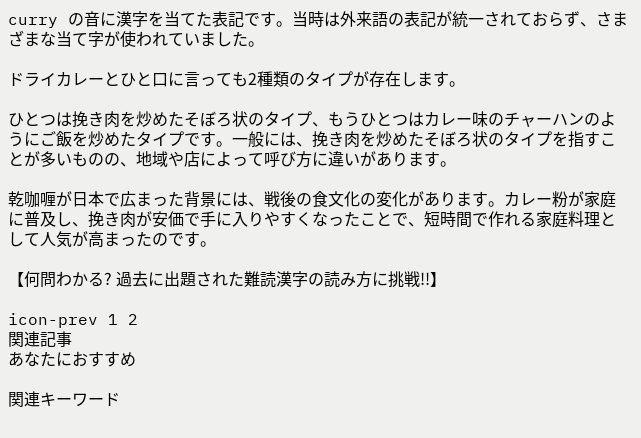curry の音に漢字を当てた表記です。当時は外来語の表記が統一されておらず、さまざまな当て字が使われていました。

ドライカレーとひと口に言っても2種類のタイプが存在します。

ひとつは挽き肉を炒めたそぼろ状のタイプ、もうひとつはカレー味のチャーハンのようにご飯を炒めたタイプです。一般には、挽き肉を炒めたそぼろ状のタイプを指すことが多いものの、地域や店によって呼び方に違いがあります。

乾咖喱が日本で広まった背景には、戦後の食文化の変化があります。カレー粉が家庭に普及し、挽き肉が安価で手に入りやすくなったことで、短時間で作れる家庭料理として人気が高まったのです。

【何問わかる? 過去に出題された難読漢字の読み方に挑戦!!】

icon-prev 1 2
関連記事
あなたにおすすめ

関連キーワード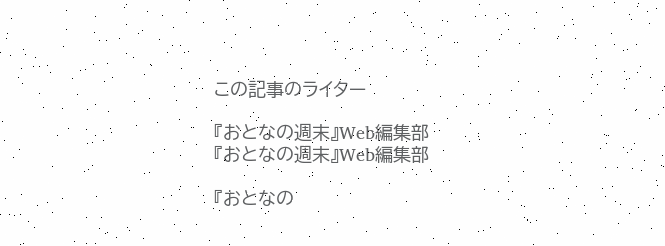この記事のライター

『おとなの週末』Web編集部
『おとなの週末』Web編集部

『おとなの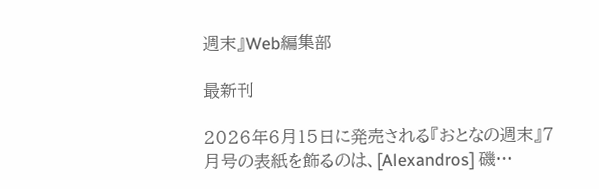週末』Web編集部

最新刊

2026年6月15日に発売される『おとなの週末』7月号の表紙を飾るのは、[Alexandros] 磯…